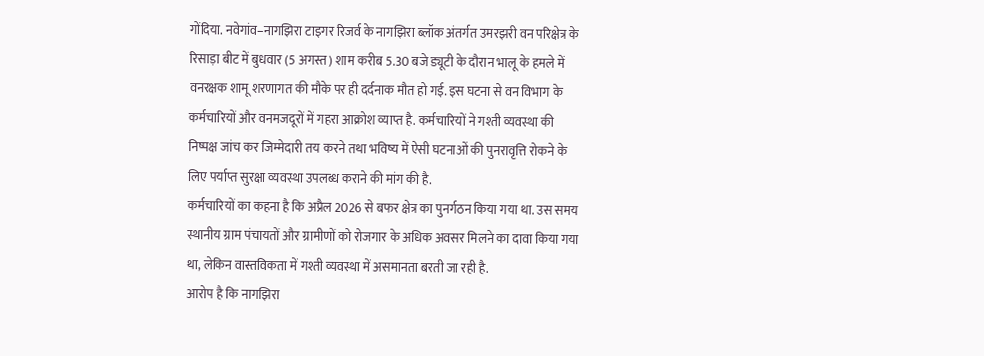गोंदिया. नवेगांव–नागझिरा टाइगर रिजर्व के नागझिरा ब्लॉक अंतर्गत उमरझरी वन परिक्षेत्र के रिसाड़ा बीट में बुधवार (5 अगस्त) शाम करीब 5.30 बजे ड्यूटी के दौरान भालू के हमले में वनरक्षक शामू शरणागत की मौके पर ही दर्दनाक मौत हो गई. इस घटना से वन विभाग के कर्मचारियों और वनमजदूरों में गहरा आक्रोश व्याप्त है. कर्मचारियों ने गश्ती व्यवस्था की निष्पक्ष जांच कर जिम्मेदारी तय करने तथा भविष्य में ऐसी घटनाओं की पुनरावृत्ति रोकने के लिए पर्याप्त सुरक्षा व्यवस्था उपलब्ध कराने की मांग की है.
कर्मचारियों का कहना है कि अप्रैल 2026 से बफर क्षेत्र का पुनर्गठन किया गया था. उस समय स्थानीय ग्राम पंचायतों और ग्रामीणों को रोजगार के अधिक अवसर मिलने का दावा किया गया था, लेकिन वास्तविकता में गश्ती व्यवस्था में असमानता बरती जा रही है.
आरोप है कि नागझिरा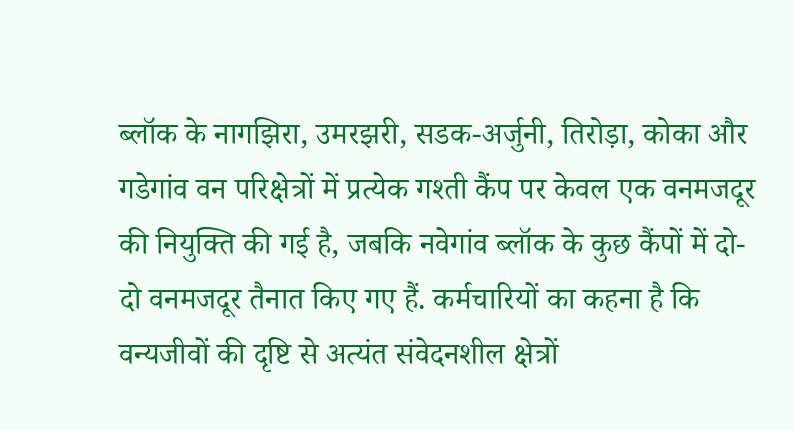ब्लॉक के नागझिरा, उमरझरी, सडक-अर्जुनी, तिरोड़ा, कोका और गडेगांव वन परिक्षेत्रों में प्रत्येक गश्ती कैंप पर केवल एक वनमजदूर की नियुक्ति की गई है, जबकि नवेगांव ब्लॉक के कुछ कैंपों में दो-दो वनमजदूर तैनात किए गए हैं. कर्मचारियों का कहना है कि वन्यजीवों की दृष्टि से अत्यंत संवेदनशील क्षेत्रों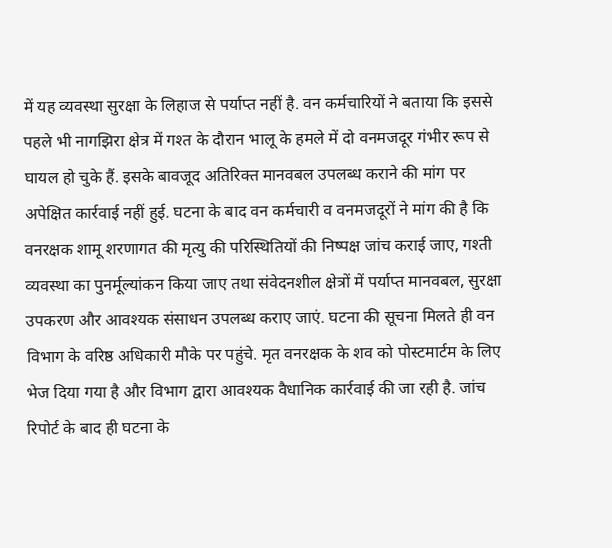में यह व्यवस्था सुरक्षा के लिहाज से पर्याप्त नहीं है. वन कर्मचारियों ने बताया कि इससे पहले भी नागझिरा क्षेत्र में गश्त के दौरान भालू के हमले में दो वनमजदूर गंभीर रूप से घायल हो चुके हैं. इसके बावजूद अतिरिक्त मानवबल उपलब्ध कराने की मांग पर अपेक्षित कार्रवाई नहीं हुई. घटना के बाद वन कर्मचारी व वनमजदूरों ने मांग की है कि वनरक्षक शामू शरणागत की मृत्यु की परिस्थितियों की निष्पक्ष जांच कराई जाए, गश्ती व्यवस्था का पुनर्मूल्यांकन किया जाए तथा संवेदनशील क्षेत्रों में पर्याप्त मानवबल, सुरक्षा उपकरण और आवश्यक संसाधन उपलब्ध कराए जाएं. घटना की सूचना मिलते ही वन विभाग के वरिष्ठ अधिकारी मौके पर पहुंचे. मृत वनरक्षक के शव को पोस्टमार्टम के लिए भेज दिया गया है और विभाग द्वारा आवश्यक वैधानिक कार्रवाई की जा रही है. जांच रिपोर्ट के बाद ही घटना के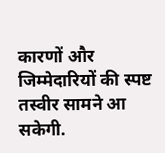कारणों और जिम्मेदारियों की स्पष्ट तस्वीर सामने आ सकेगी.